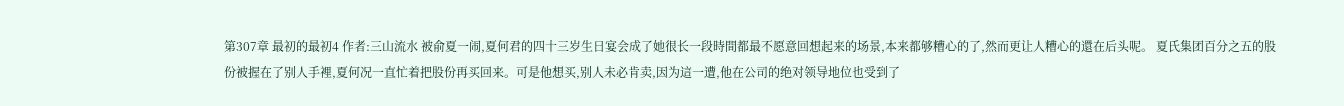第307章 最初的最初4 作者:三山流水 被俞夏一闹,夏何君的四十三岁生日宴会成了她很长一段時間都最不愿意回想起来的场景,本来都够糟心的了,然而更让人糟心的還在后头呢。 夏氏集团百分之五的股份被握在了别人手裡,夏何况一直忙着把股份再买回来。可是他想买,别人未必肯卖,因为這一遭,他在公司的绝对领导地位也受到了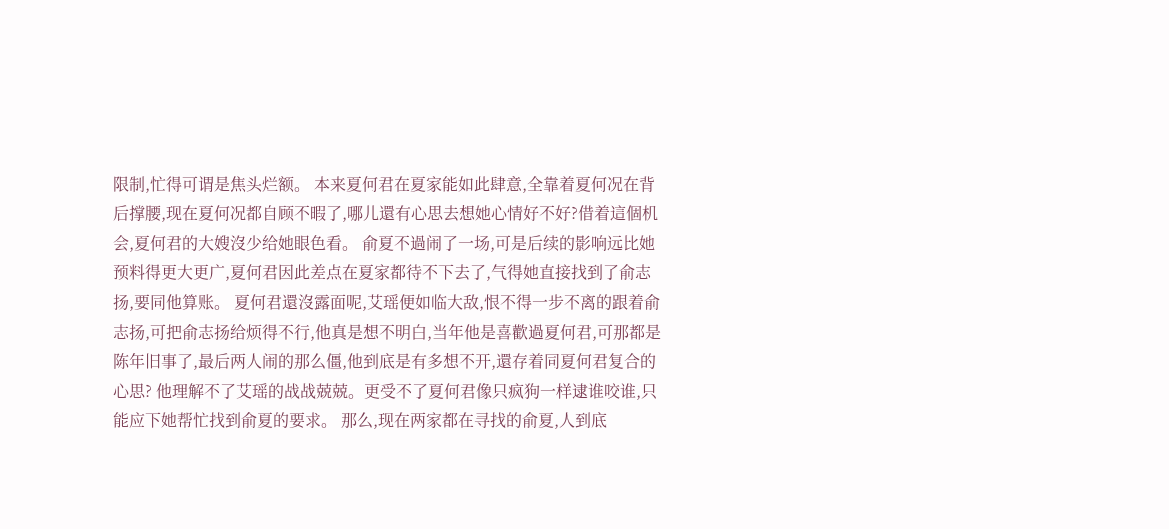限制,忙得可谓是焦头烂额。 本来夏何君在夏家能如此肆意,全靠着夏何况在背后撑腰,现在夏何况都自顾不暇了,哪儿還有心思去想她心情好不好?借着這個机会,夏何君的大嫂沒少给她眼色看。 俞夏不過闹了一场,可是后续的影响远比她预料得更大更广,夏何君因此差点在夏家都待不下去了,气得她直接找到了俞志扬,要同他算账。 夏何君還沒露面呢,艾瑶便如临大敌,恨不得一步不离的跟着俞志扬,可把俞志扬给烦得不行,他真是想不明白,当年他是喜歡過夏何君,可那都是陈年旧事了,最后两人闹的那么僵,他到底是有多想不开,還存着同夏何君复合的心思? 他理解不了艾瑶的战战兢兢。更受不了夏何君像只疯狗一样逮谁咬谁,只能应下她帮忙找到俞夏的要求。 那么,现在两家都在寻找的俞夏,人到底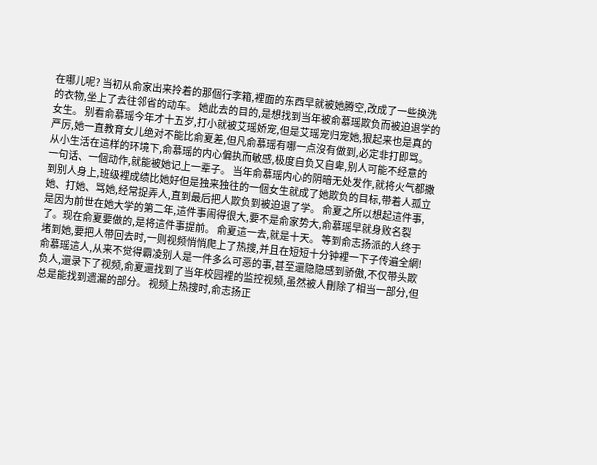在哪儿呢? 当初从俞家出来拎着的那個行李箱,裡面的东西早就被她腾空,改成了一些换洗的衣物,坐上了去往邻省的动车。 她此去的目的,是想找到当年被俞慕瑶欺负而被迫退学的女生。 别看俞慕瑶今年才十五岁,打小就被艾瑶娇宠,但是艾瑶宠归宠她,狠起来也是真的严厉,她一直教育女儿绝对不能比俞夏差,但凡俞慕瑶有哪一点沒有做到,必定非打即骂。从小生活在這样的环境下,俞慕瑶的内心偏执而敏感,极度自负又自卑,别人可能不经意的一句话、一個动作,就能被她记上一辈子。 当年俞慕瑶内心的阴暗无处发作,就将火气都撒到别人身上,班级裡成绩比她好但是独来独往的一個女生就成了她欺负的目标,带着人孤立她、打她、骂她,经常捉弄人,直到最后把人欺负到被迫退了学。 俞夏之所以想起這件事,是因为前世在她大学的第二年,這件事闹得很大,要不是俞家势大,俞慕瑶早就身败名裂了。现在俞夏要做的,是将這件事提前。 俞夏這一去,就是十天。 等到俞志扬派的人终于堵到她,要把人带回去时,一则视频悄悄爬上了热搜,并且在短短十分钟裡一下子传遍全網! 俞慕瑶這人,从来不觉得霸凌别人是一件多么可恶的事,甚至還隐隐感到骄傲,不仅带头欺负人,還录下了视频,俞夏還找到了当年校园裡的监控视频,虽然被人刪除了相当一部分,但总是能找到遗漏的部分。 视频上热搜时,俞志扬正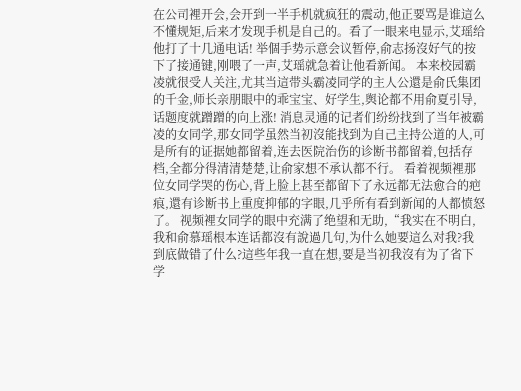在公司裡开会,会开到一半手机就疯狂的震动,他正要骂是谁這么不懂规矩,后来才发现手机是自己的。看了一眼来电显示,艾瑶给他打了十几通电话! 举個手势示意会议暂停,俞志扬沒好气的按下了接通键,刚喂了一声,艾瑶就急着让他看新闻。 本来校园霸凌就很受人关注,尤其当這带头霸凌同学的主人公還是俞氏集团的千金,师长亲朋眼中的乖宝宝、好学生,舆论都不用俞夏引导,话题度就蹭蹭的向上涨! 消息灵通的记者们纷纷找到了当年被霸凌的女同学,那女同学虽然当初沒能找到为自己主持公道的人,可是所有的证据她都留着,连去医院治伤的诊断书都留着,包括存档,全都分得清清楚楚,让俞家想不承认都不行。 看着视频裡那位女同学哭的伤心,背上脸上甚至都留下了永远都无法愈合的疤痕,還有诊断书上重度抑郁的字眼,几乎所有看到新闻的人都愤怒了。 视频裡女同学的眼中充满了绝望和无助,“我实在不明白,我和俞慕瑶根本连话都沒有說過几句,为什么她要這么对我?我到底做错了什么?這些年我一直在想,要是当初我沒有为了省下学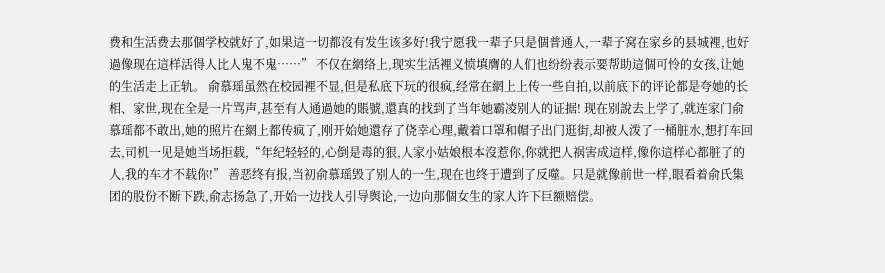费和生活费去那個学校就好了,如果這一切都沒有发生该多好!我宁愿我一辈子只是個普通人,一辈子窝在家乡的县城裡,也好過像现在這样活得人比人鬼不鬼……” 不仅在網络上,现实生活裡义愤填膺的人们也纷纷表示要帮助這個可怜的女孩,让她的生活走上正轨。 俞慕瑶虽然在校园裡不显,但是私底下玩的很疯,经常在網上上传一些自拍,以前底下的评论都是夸她的长相、家世,现在全是一片骂声,甚至有人通過她的賬號,還真的找到了当年她霸凌别人的证据! 现在别說去上学了,就连家门俞慕瑶都不敢出,她的照片在網上都传疯了,刚开始她還存了侥幸心理,戴着口罩和帽子出门逛街,却被人泼了一桶脏水,想打车回去,司机一见是她当场拒载,“年纪轻轻的,心倒是毒的狠,人家小姑娘根本沒惹你,你就把人祸害成這样,像你這样心都脏了的人,我的车才不载你!” 善恶终有报,当初俞慕瑶毁了别人的一生,现在也终于遭到了反噬。只是就像前世一样,眼看着俞氏集团的股份不断下跌,俞志扬急了,开始一边找人引导舆论,一边向那個女生的家人许下巨额赔偿。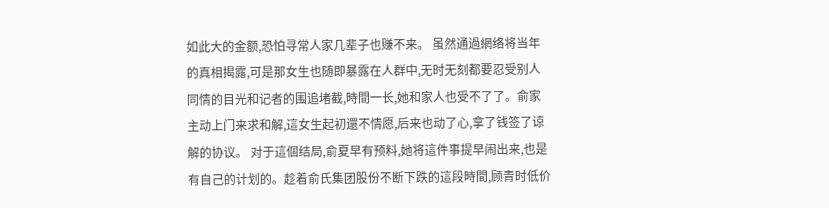如此大的金额,恐怕寻常人家几辈子也赚不来。 虽然通過網络将当年的真相揭露,可是那女生也随即暴露在人群中,无时无刻都要忍受别人同情的目光和记者的围追堵截,時間一长,她和家人也受不了了。俞家主动上门来求和解,這女生起初還不情愿,后来也动了心,拿了钱签了谅解的协议。 对于這個结局,俞夏早有预料,她将這件事提早闹出来,也是有自己的计划的。趁着俞氏集团股份不断下跌的這段時間,顾青时低价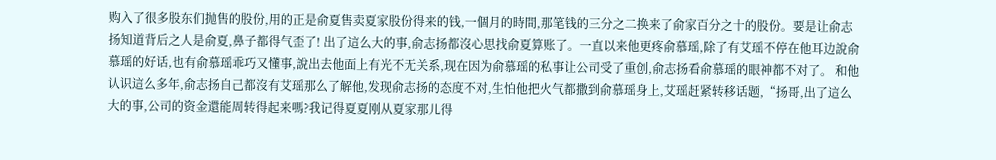购入了很多股东们抛售的股份,用的正是俞夏售卖夏家股份得来的钱,一個月的時間,那笔钱的三分之二换来了俞家百分之十的股份。要是让俞志扬知道背后之人是俞夏,鼻子都得气歪了! 出了這么大的事,俞志扬都沒心思找俞夏算账了。一直以来他更疼俞慕瑶,除了有艾瑶不停在他耳边說俞慕瑶的好话,也有俞慕瑶乖巧又懂事,說出去他面上有光不无关系,现在因为俞慕瑶的私事让公司受了重创,俞志扬看俞慕瑶的眼神都不对了。 和他认识這么多年,俞志扬自己都沒有艾瑶那么了解他,发现俞志扬的态度不对,生怕他把火气都撒到俞慕瑶身上,艾瑶赶紧转移话题,“扬哥,出了這么大的事,公司的资金還能周转得起来嗎?我记得夏夏刚从夏家那儿得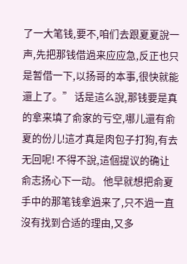了一大笔钱,要不,咱们去跟夏夏說一声,先把那钱借過来应应急,反正也只是暂借一下,以扬哥的本事,很快就能還上了。” 话是這么說,那钱要是真的拿来填了俞家的亏空,哪儿還有俞夏的份儿!這才真是肉包子打狗,有去无回呢! 不得不說,這個提议的确让俞志扬心下一动。 他早就想把俞夏手中的那笔钱拿過来了,只不過一直沒有找到合适的理由,又多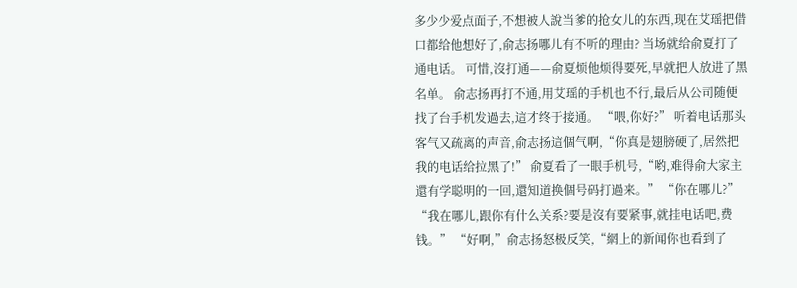多少少爱点面子,不想被人說当爹的抢女儿的东西,现在艾瑶把借口都给他想好了,俞志扬哪儿有不听的理由? 当场就给俞夏打了通电话。 可惜,沒打通——俞夏烦他烦得要死,早就把人放进了黑名单。 俞志扬再打不通,用艾瑶的手机也不行,最后从公司随便找了台手机发過去,這才终于接通。 “喂,你好?” 听着电话那头客气又疏离的声音,俞志扬這個气啊,“你真是翅膀硬了,居然把我的电话给拉黑了!” 俞夏看了一眼手机号,“哟,难得俞大家主還有学聪明的一回,還知道换個号码打過来。” “你在哪儿?” “我在哪儿,跟你有什么关系?要是沒有要紧事,就挂电话吧,费钱。” “好啊,”俞志扬怒极反笑,“網上的新闻你也看到了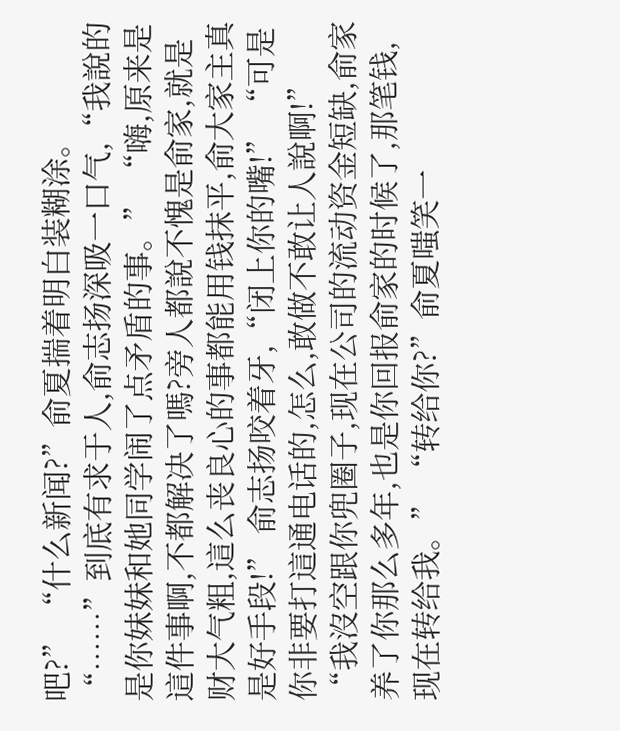吧?” “什么新闻?”俞夏揣着明白装糊涂。 “……”到底有求于人,俞志扬深吸一口气,“我說的是你妹妹和她同学闹了点矛盾的事。” “嗨,原来是這件事啊,不都解决了嗎?旁人都說不愧是俞家,就是财大气粗,這么丧良心的事都能用钱抹平,俞大家主真是好手段!” 俞志扬咬着牙,“闭上你的嘴!” “可是你非要打這通电话的,怎么,敢做不敢让人說啊!” “我沒空跟你兜圈子,现在公司的流动资金短缺,俞家养了你那么多年,也是你回报俞家的时候了,那笔钱,现在转给我。” “转给你?”俞夏嗤笑一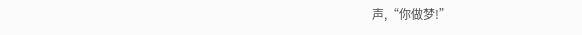声,“你做梦!”